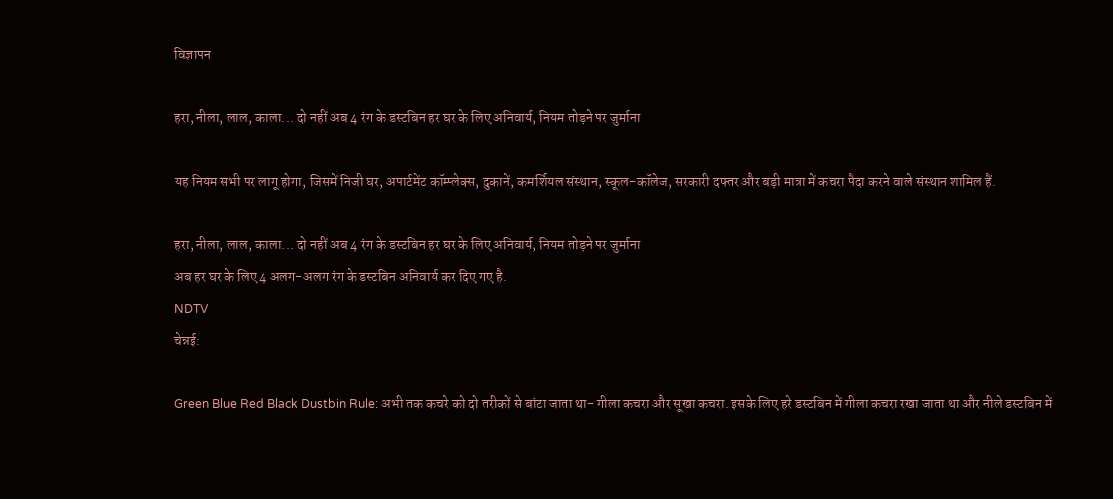विज्ञापन

हरा, नीला, लाल, काला... दो नहीं अब 4 रंग के डस्टबिन हर घर के लिए अनिवार्य, नियम तोड़ने पर जुर्माना

यह नियम सभी पर लागू होगा, जिसमें निजी घर, अपार्टमेंट कॉम्प्लेक्स, दुकानें, कमर्शियल संस्थान, स्कूल-कॉलेज, सरकारी दफ्तर और बड़ी मात्रा में कचरा पैदा करने वाले संस्थान शामिल हैं.

हरा, नीला, लाल, काला... दो नहीं अब 4 रंग के डस्टबिन हर घर के लिए अनिवार्य, नियम तोड़ने पर जुर्माना
अब हर घर के लिए 4 अलग-अलग रंग के डस्टबिन अनिवार्य कर दिए गए है.
NDTV
चेन्नई:

Green Blue Red Black Dustbin Rule: अभी तक कचरे को दो तरीकों से बांटा जाता था- गीला कचरा और सूखा कचरा. इसके लिए हरे डस्टबिन में गीला कचरा रखा जाता था और नीले डस्टबिन में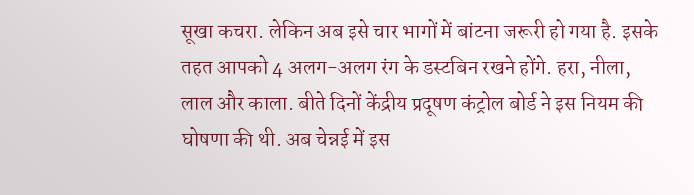सूखा कचरा. लेकिन अब इसे चार भागों में बांटना जरूरी हो गया है. इसके तहत आपको 4 अलग-अलग रंग के डस्टबिन रखने होंगे. हरा, नीला, लाल और काला. बीते दिनों केंद्रीय प्रदूषण कंट्रोल बोर्ड ने इस नियम की घोषणा की थी. अब चेन्नई में इस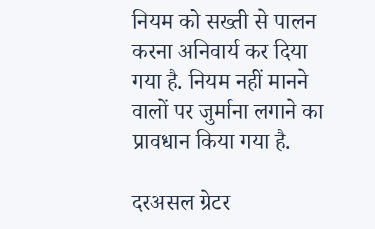नियम को सख्ती से पालन करना अनिवार्य कर दिया गया है. नियम नहीं मानने वालों पर जुर्माना लगाने का प्रावधान किया गया है.

दरअसल ग्रेटर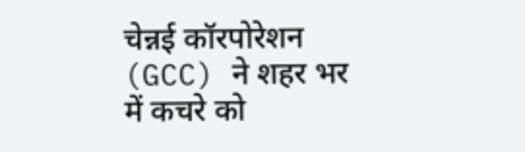चेन्नई कॉरपोरेशन (GCC) ने शहर भर में कचरे को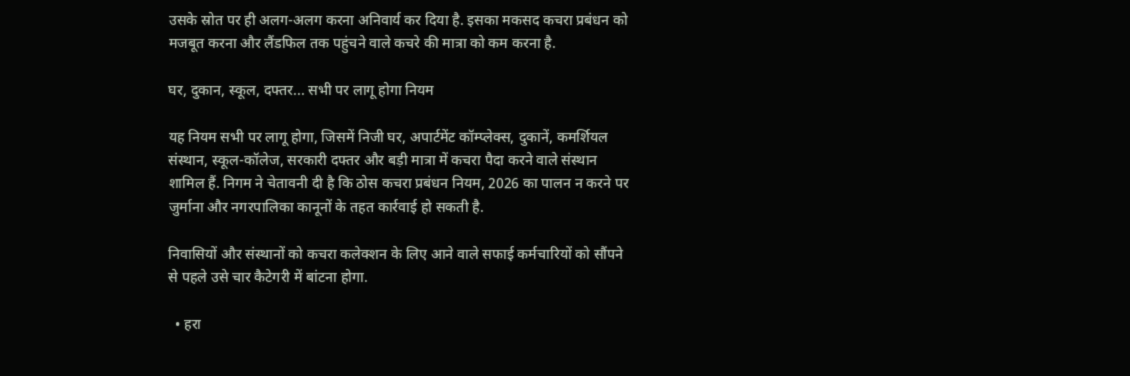उसके स्रोत पर ही अलग-अलग करना अनिवार्य कर दिया है. इसका मकसद कचरा प्रबंधन को मजबूत करना और लैंडफिल तक पहुंचने वाले कचरे की मात्रा को कम करना है.

घर, दुकान, स्कूल, दफ्तर... सभी पर लागू होगा नियम

यह नियम सभी पर लागू होगा, जिसमें निजी घर, अपार्टमेंट कॉम्प्लेक्स, दुकानें, कमर्शियल संस्थान, स्कूल-कॉलेज, सरकारी दफ्तर और बड़ी मात्रा में कचरा पैदा करने वाले संस्थान शामिल हैं. निगम ने चेतावनी दी है कि ठोस कचरा प्रबंधन नियम, 2026 का पालन न करने पर जुर्माना और नगरपालिका कानूनों के तहत कार्रवाई हो सकती है.

निवासियों और संस्थानों को कचरा कलेक्शन के लिए आने वाले सफाई कर्मचारियों को सौंपने से पहले उसे चार कैटेगरी में बांटना होगा.

  • हरा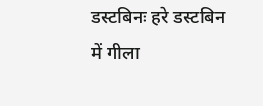डस्टबिनः हरे डस्टबिन में गीला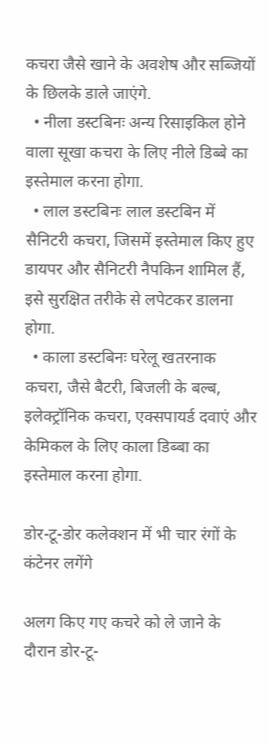कचरा जैसे खाने के अवशेष और सब्जियों के छिलके डाले जाएंगे.
  • नीला डस्टबिनः अन्य रिसाइकिल होने वाला सूखा कचरा के लिए नीले डिब्बे का इस्तेमाल करना होगा.
  • लाल डस्टबिनः लाल डस्टबिन में सैनिटरी कचरा, जिसमें इस्तेमाल किए हुए डायपर और सैनिटरी नैपकिन शामिल हैं, इसे सुरक्षित तरीके से लपेटकर डालना होगा.
  • काला डस्टबिनः घरेलू खतरनाक कचरा, जैसे बैटरी, बिजली के बल्ब, इलेक्ट्रॉनिक कचरा, एक्सपायर्ड दवाएं और केमिकल के लिए काला डिब्बा का इस्तेमाल करना होगा.

डोर-टू-डोर कलेक्शन में भी चार रंगों के कंटेनर लगेंगे

अलग किए गए कचरे को ले जाने के दौरान डोर-टू-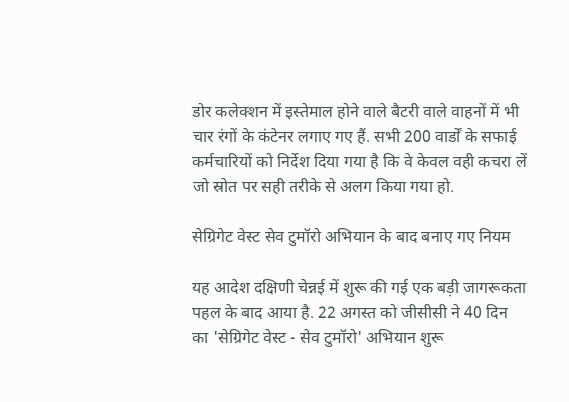डोर कलेक्शन में इस्तेमाल होने वाले बैटरी वाले वाहनों में भी चार रंगों के कंटेनर लगाए गए हैं. सभी 200 वार्डों के सफाई कर्मचारियों को निर्देश दिया गया है कि वे केवल वही कचरा लें जो स्रोत पर सही तरीके से अलग किया गया हो.

सेग्रिगेट वेस्ट सेव टुमॉरो अभियान के बाद बनाए गए नियम

यह आदेश दक्षिणी चेन्नई में शुरू की गई एक बड़ी जागरूकता पहल के बाद आया है. 22 अगस्त को जीसीसी ने 40 दिन का 'सेग्रिगेट वेस्ट - सेव टुमॉरो' अभियान शुरू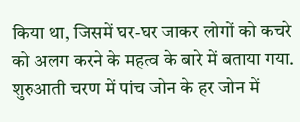किया था, जिसमें घर-घर जाकर लोगों को कचरे को अलग करने के महत्व के बारे में बताया गया. शुरुआती चरण में पांच जोन के हर जोन में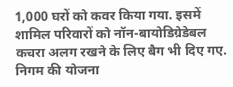1,000 घरों को कवर किया गया. इसमें शामिल परिवारों को नॉन-बायोडिग्रेडेबल कचरा अलग रखने के लिए बैग भी दिए गए. निगम की योजना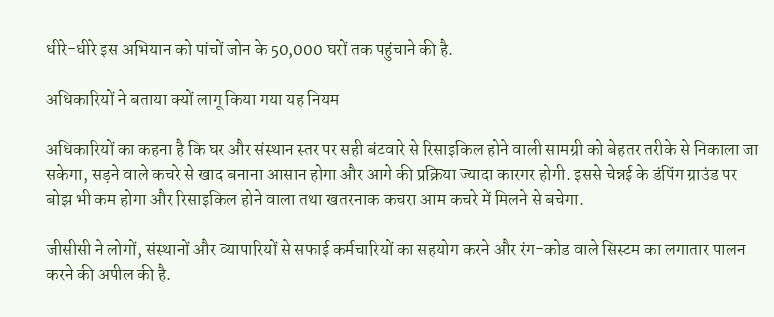धीरे-धीरे इस अभियान को पांचों जोन के 50,000 घरों तक पहुंचाने की है.

अधिकारियों ने बताया क्यों लागू किया गया यह नियम

अधिकारियों का कहना है कि घर और संस्थान स्तर पर सही बंटवारे से रिसाइकिल होने वाली सामग्री को बेहतर तरीके से निकाला जा सकेगा, सड़ने वाले कचरे से खाद बनाना आसान होगा और आगे की प्रक्रिया ज्यादा कारगर होगी. इससे चेन्नई के डंपिंग ग्राउंड पर बोझ भी कम होगा और रिसाइकिल होने वाला तथा खतरनाक कचरा आम कचरे में मिलने से बचेगा.

जीसीसी ने लोगों, संस्थानों और व्यापारियों से सफाई कर्मचारियों का सहयोग करने और रंग-कोड वाले सिस्टम का लगातार पालन करने की अपील की है.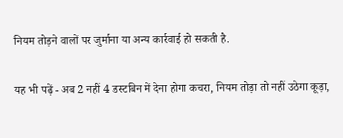नियम तोड़ने वालों पर जुर्माना या अन्य कार्रवाई हो सकती है.

यह भी पढ़ें - अब 2 नहीं 4 डस्टबिन में देना होगा कचरा, नियम तोड़ा तो नहीं उठेगा कूड़ा,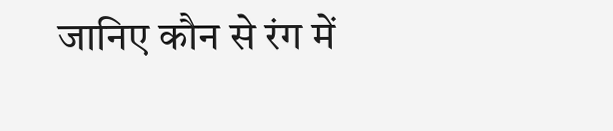जानिए कौन से रंग में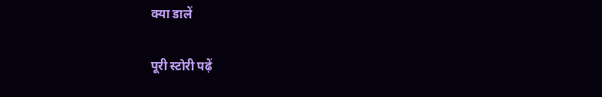क्या डालें

पूरी स्टोरी पढ़ें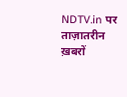NDTV.in पर ताज़ातरीन ख़बरों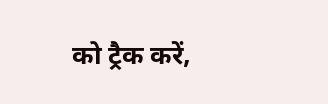को ट्रैक करें,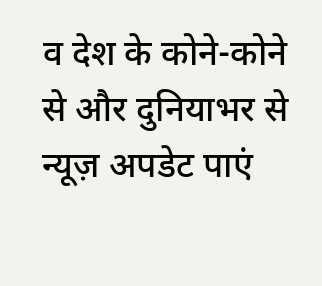व देश के कोने-कोने से और दुनियाभर से न्यूज़ अपडेट पाएं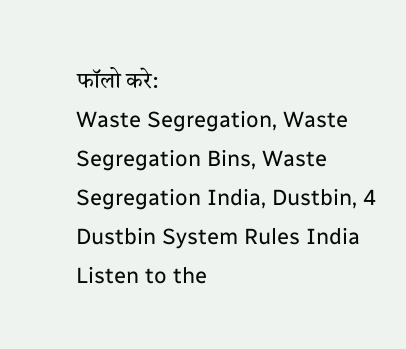फॉलो करे:
Waste Segregation, Waste Segregation Bins, Waste Segregation India, Dustbin, 4 Dustbin System Rules India
Listen to the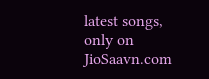latest songs, only on JioSaavn.com